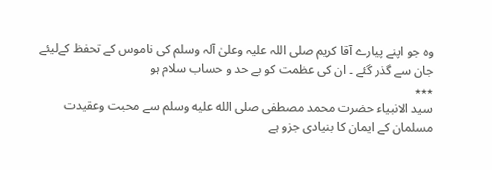وہ جو اپنے پیارے آقا کریم صلی اللہ علیہ وعلیٰ آلہ وسلم کی ناموس کے تحفظ کےلیئے جان سے گذر گئے ۔ ان کی عظمت کو بے حد و حساب سلام ہو
٭٭٭
سید الانبیاء حضرت محمد مصطفی صلى الله عليه وسلم سے محبت وعقیدت مسلمان کے ایمان کا بنیادی جزو ہے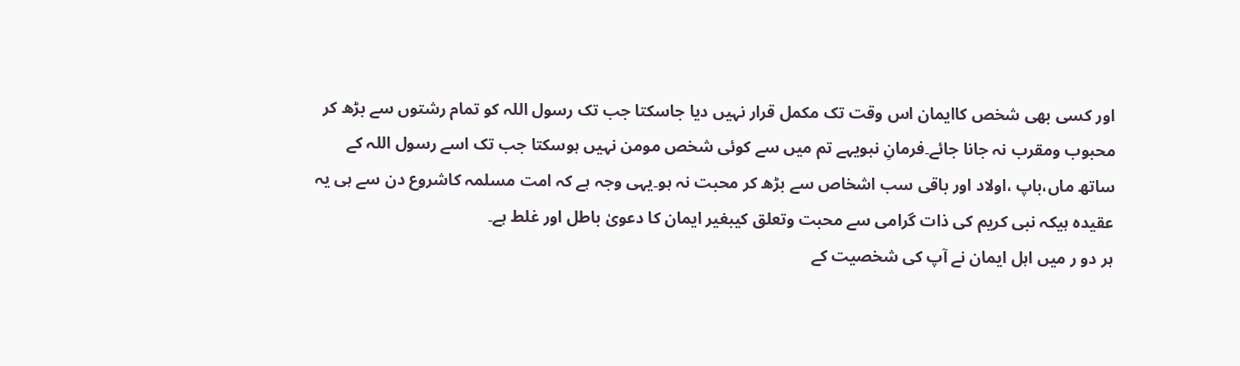اور کسی بھی شخص کاایمان اس وقت تک مکمل قرار نہیں دیا جاسکتا جب تک رسول اللہ کو تمام رشتوں سے بڑھ کر محبوب ومقرب نہ جانا جائے۔فرمانِ نبویہے تم میں سے کوئی شخص مومن نہیں ہوسکتا جب تک اسے رسول اللہ کے ساتھ ماں،باپ ،اولاد اور باقی سب اشخاص سے بڑھ کر محبت نہ ہو۔یہی وجہ ہے کہ امت مسلمہ کاشروع دن سے ہی یہ عقیدہ ہیکہ نبی کریم کی ذات گرامی سے محبت وتعلق کیبغیر ایمان کا دعویٰ باطل اور غلط ہے۔
ہر دو ر میں اہل ایمان نے آپ کی شخصیت کے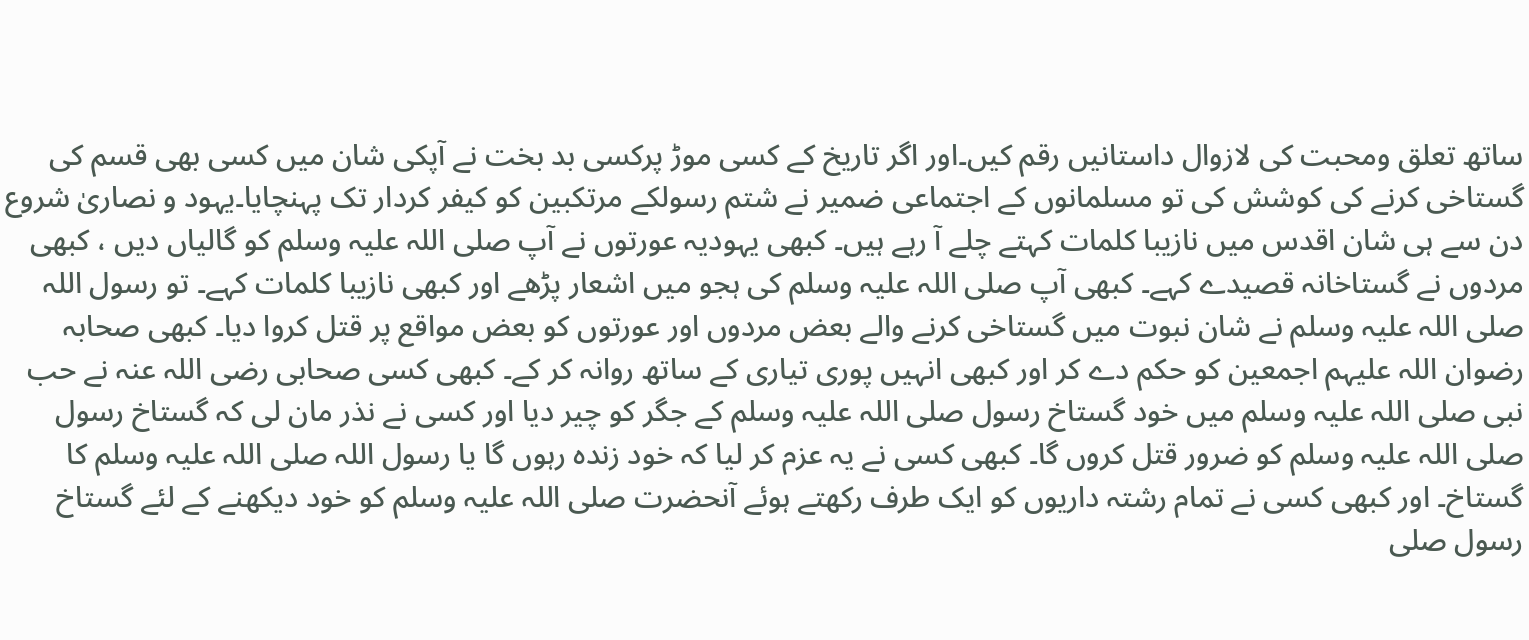ساتھ تعلق ومحبت کی لازوال داستانیں رقم کیں۔اور اگر تاریخ کے کسی موڑ پرکسی بد بخت نے آپکی شان میں کسی بھی قسم کی گستاخی کرنے کی کوشش کی تو مسلمانوں کے اجتماعی ضمیر نے شتم رسولکے مرتکبین کو کیفر کردار تک پہنچایا۔یہود و نصاریٰ شروع دن سے ہی شان اقدس میں نازیبا کلمات کہتے چلے آ رہے ہیں۔ کبھی یہودیہ عورتوں نے آپ صلی اللہ علیہ وسلم کو گالیاں دیں ، کبھی مردوں نے گستاخانہ قصیدے کہے۔ کبھی آپ صلی اللہ علیہ وسلم کی ہجو میں اشعار پڑھے اور کبھی نازیبا کلمات کہے۔ تو رسول اللہ صلی اللہ علیہ وسلم نے شان نبوت میں گستاخی کرنے والے بعض مردوں اور عورتوں کو بعض مواقع پر قتل کروا دیا۔ کبھی صحابہ رضوان اللہ علیہم اجمعین کو حکم دے کر اور کبھی انہیں پوری تیاری کے ساتھ روانہ کر کے۔ کبھی کسی صحابی رضی اللہ عنہ نے حب نبی صلی اللہ علیہ وسلم میں خود گستاخ رسول صلی اللہ علیہ وسلم کے جگر کو چیر دیا اور کسی نے نذر مان لی کہ گستاخ رسول صلی اللہ علیہ وسلم کو ضرور قتل کروں گا۔ کبھی کسی نے یہ عزم کر لیا کہ خود زندہ رہوں گا یا رسول اللہ صلی اللہ علیہ وسلم کا گستاخ۔ اور کبھی کسی نے تمام رشتہ داریوں کو ایک طرف رکھتے ہوئے آنحضرت صلی اللہ علیہ وسلم کو خود دیکھنے کے لئے گستاخ رسول صلی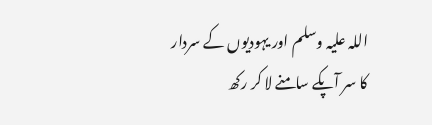اللہ علیہ وسلم اور یہودیوں کے سردار کا سر آپکے سامنے لا کر رکھ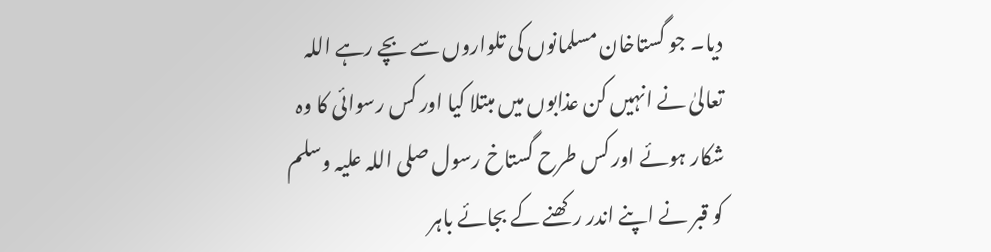دیا۔ جو گستاخان مسلمانوں کی تلواروں سے بچے رہے اللہ تعالیٰ نے انہیں کن عذابوں میں مبتلا کیا اور کس رسوائی کا وہ شکار ہوئے اور کس طرح گستاخ رسول صلی اللہ علیہ وسلم کو قبر نے اپنے اندر رکھنے کے بجائے باہر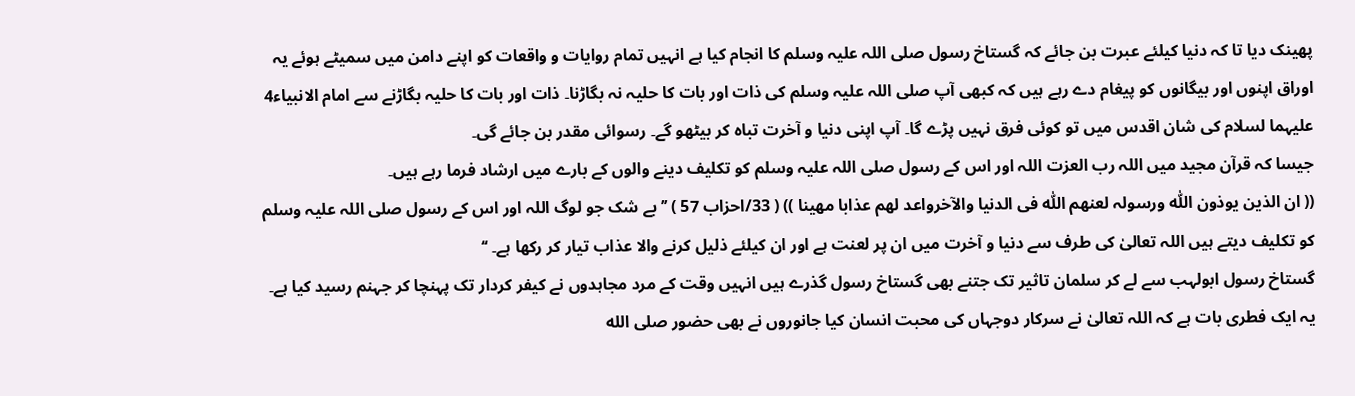پھینک دیا تا کہ دنیا کیلئے عبرت بن جائے کہ گستاخ رسول صلی اللہ علیہ وسلم کا انجام کیا ہے انہیں تمام روایات و واقعات کو اپنے دامن میں سمیٹے ہوئے یہ اوراق اپنوں اور بیگانوں کو پیغام دے رہے ہیں کہ کبھی آپ صلی اللہ علیہ وسلم کی ذات اور بات کا حلیہ نہ بگاڑنا۔ ذات اور بات کا حلیہ بگاڑنے سے امام الانبیاء4 علیہما لسلام کی شان اقدس میں تو کوئی فرق نہیں پڑے گا۔ آپ اپنی دنیا و آخرت تباہ کر بیٹھو گے۔ رسوائی مقدر بن جائے گی۔
جیسا کہ قرآن مجید میں اللہ رب العزت اللہ اور اس کے رسول صلی اللہ علیہ وسلم کو تکلیف دینے والوں کے بارے میں ارشاد فرما رہے ہیں۔
(( ان الذین یوذون اللّٰہ ورسولہ لعنھم اللّٰہ فی الدنیا والآخرواعد لھم عذابا مھینا )) ( 33/احزاب 57 ) ’’ بے شک جو لوگ اللہ اور اس کے رسول صلی اللہ علیہ وسلم کو تکلیف دیتے ہیں اللہ تعالیٰ کی طرف سے دنیا و آخرت میں ان پر لعنت ہے اور ان کیلئے ذلیل کرنے والا عذاب تیار کر رکھا ہے۔ ‘‘
گستاخ رسول ابولہب سے لے کر سلمان تاثیر تک جتنے بھی گستاخ رسول گذرے ہیں انہیں وقت کے مرد مجاہدوں نے کیفر کردار تک پہنچا کر جہنم رسید کیا ہے۔ یہ ایک فطری بات ہے کہ اللہ تعالیٰ نے سرکار دوجہاں کی محبت انسان کیا جانوروں نے بھی حضور صلى الله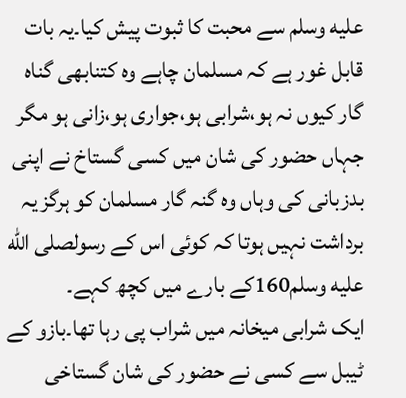عليه وسلم سے محبت کا ثبوت پیش کیا۔یہ بات قابل غور ہے کہ مسلمان چاہے وہ کتنابھی گناہ گار کیوں نہ ہو،شرابی ہو،جواری ہو،زانی ہو مگر جہاں حضور کی شان میں کسی گستاخ نے اپنی بدزبانی کی وہاں وہ گنہ گار مسلمان کو ہرگز یہ برداشت نہیں ہوتا کہ کوئی اس کے رسولصلى الله عليه وسلم160کے بارے میں کچھ کہے۔
ایک شرابی میخانہ میں شراب پی رہا تھا۔بازو کے ٹیبل سے کسی نے حضور کی شان گستاخی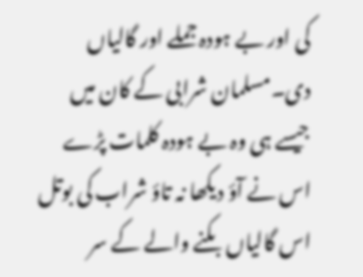کی اور بے ہودہ جملے اور گالیاں دی۔مسلمان شرابی کے کان میں جیسے ہی وہ بے ہودہ کلمات پڑے اس نے آؤ دیکھا نہ تاؤ شراب کی بوتل اس گالیاں بکنے والے کے سر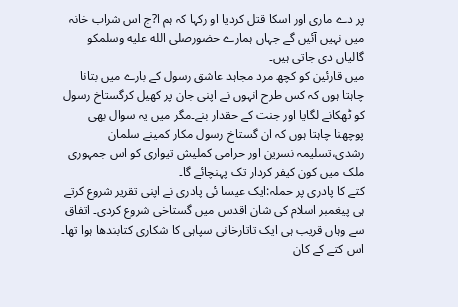پر دے ماری اور اسکا قتل کردیا او رکہا کہ ہم ا?ج اس شراب خانہ میں نہیں آئیں گے جہاں ہمارے حضورصلى الله عليه وسلمکو گالیاں دی جاتی ہیں۔
میں قارئین کو کچھ مرد مجاہد عاشق رسول کے بارے میں بتانا چاہتا ہوں کہ کس طرح انہوں نے اپنی جان پر کھیل کرگستاخ رسول کو ٹھکانے لگایا اور جنت کے حقدار بنے۔مگر میں یہ سوال بھی پوچھنا چاہتا ہوں کہ ان گستاخ رسول مکار کمینے سلمان رشدی،تسلیمہ نسرین اور حرامی کملیش تیواری کو اس جمہوری ملک میں کون کیفر کردار تک پہنچائے گا۔
کتے کا پادری پر حملہ:ایک عیسا ئی پادری نے اپنی تقریر شروع کرتے ہی پیغمبر اسلام کی شان اقدس میں گستاخی شروع کردی۔ اتفاق سے وہاں قریب ہی ایک تاتارخانی سپاہی کا شکاری کتابندھا ہوا تھا۔ اس کتے کے کان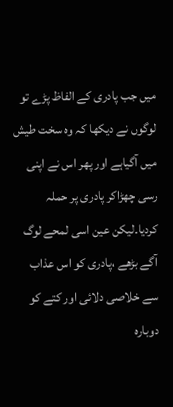میں جب پادری کے الفاظ پڑے تو لوگوں نے دیکھا کہ وہ سخت طیش میں آگیاہے اور پھر اس نے اپنی رسی چھڑاکر پادری پر حملہ کردیا۔لیکن عین اسی لمحے لوگ آگے بڑھے ،پادری کو اس عذاب سے خلاصی دلائی اور کتے کو دوبارہ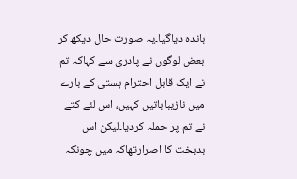باندہ دیاگیا۔یہ صورت حال دیکھ کر بعض لوگوں نے پادری سے کہاکہ تم نے ایک قابل احترام ہستی کے بارے میں نازیباباتیں کہیں، اس لئے کتے نے تم پر حملہ کردیا۔لیکن اس بدبخت کا اصرارتھاکہ میں چونکہ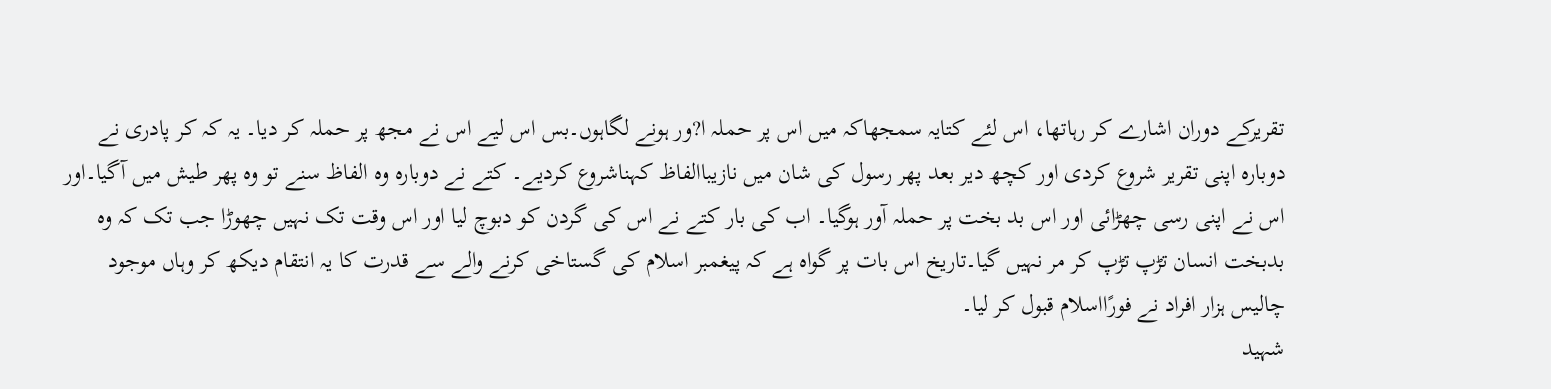تقریرکے دوران اشارے کر رہاتھا، اس لئے کتایہ سمجھاکہ میں اس پر حملہ ا?ور ہونے لگاہوں۔بس اس لیے اس نے مجھ پر حملہ کر دیا۔ یہ کہ کر پادری نے دوبارہ اپنی تقریر شروع کردی اور کچھ دیر بعد پھر رسول کی شان میں نازیباالفاظ کہناشروع کردیے۔ کتے نے دوبارہ وہ الفاظ سنے تو وہ پھر طیش میں آگیا۔اور اس نے اپنی رسی چھڑائی اور اس بد بخت پر حملہ آور ہوگیا۔ اب کی بار کتے نے اس کی گردن کو دبوچ لیا اور اس وقت تک نہیں چھوڑا جب تک کہ وہ بدبخت انسان تڑپ تڑپ کر مر نہیں گیا۔تاریخ اس بات پر گواہ ہے کہ پیغمبر اسلام کی گستاخی کرنے والے سے قدرت کا یہ انتقام دیکھ کر وہاں موجود چالیس ہزار افراد نے فورًااسلام قبول کر لیا۔
شہید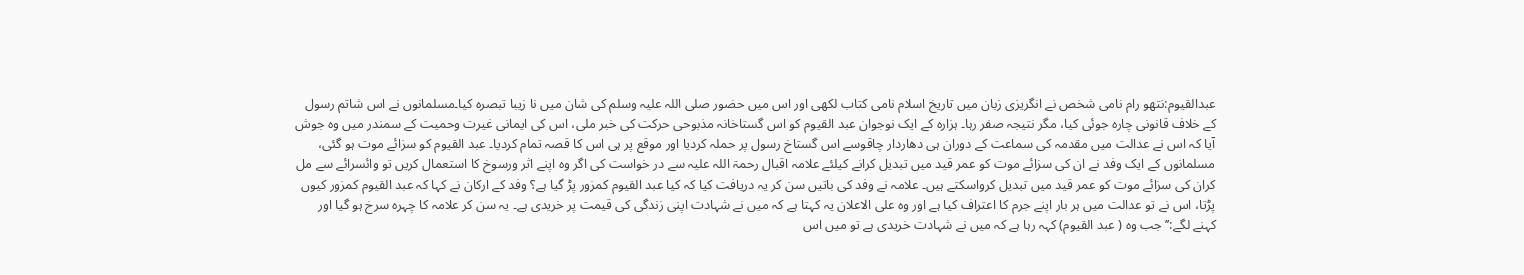عبدالقیوم:نتھو رام نامی شخص نے انگریزی زبان میں تاریخ اسلام نامی کتاب لکھی اور اس میں حضور صلی اللہ علیہ وسلم کی شان میں نا زیبا تبصرہ کیا۔مسلمانوں نے اس شاتم رسول کے خلاف قانونی چارہ جوئی کیا، مگر نتیجہ صفر رہا۔ ہزارہ کے ایک نوجوان عبد القیوم کو اس گستاخانہ مذبوحی حرکت کی خبر ملی، اس کی ایمانی غیرت وحمیت کے سمندر میں وہ جوش آیا کہ اس نے عدالت میں مقدمہ کی سماعت کے دوران ہی دھاردار چاقوسے اس گستاخ رسول پر حملہ کردیا اور موقع پر ہی اس کا قصہ تمام کردیا۔ عبد القیوم کو سزائے موت ہو گئی، مسلمانوں کے ایک وفد نے ان کی سزائے موت کو عمر قید میں تبدیل کرانے کیلئے علامہ اقبال رحمۃ اللہ علیہ سے در خواست کی اگر وہ اپنے اثر ورسوخ کا استعمال کریں تو وائسرائے سے مل کران کی سزائے موت کو عمر قید میں تبدیل کرواسکتے ہیں۔ علامہ نے وفد کی باتیں سن کر یہ دریافت کیا کہ کیا عبد القیوم کمزور پڑ گیا ہے؟ وفد کے ارکان نے کہا کہ عبد القیوم کمزور کیوں پڑتا، اس نے تو عدالت میں ہر بار اپنے جرم کا اعتراف کیا ہے اور وہ علی الاعلان یہ کہتا ہے کہ میں نے شہادت اپنی زندگی کی قیمت پر خریدی ہے۔ یہ سن کر علامہ کا چہرہ سرخ ہو گیا اور کہنے لگے:’’ جب وہ ( عبد القیوم) کہہ رہا ہے کہ میں نے شہادت خریدی ہے تو میں اس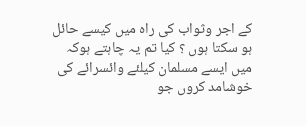کے اجر وثواب کی راہ میں کیسے حائل ہو سکتا ہوں ؟ کیا تم یہ چاہتے ہوکہ میں ایسے مسلمان کیلئے وائسرائے کی خوشامد کروں جو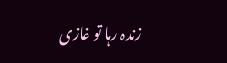زندہ رہا تو غازی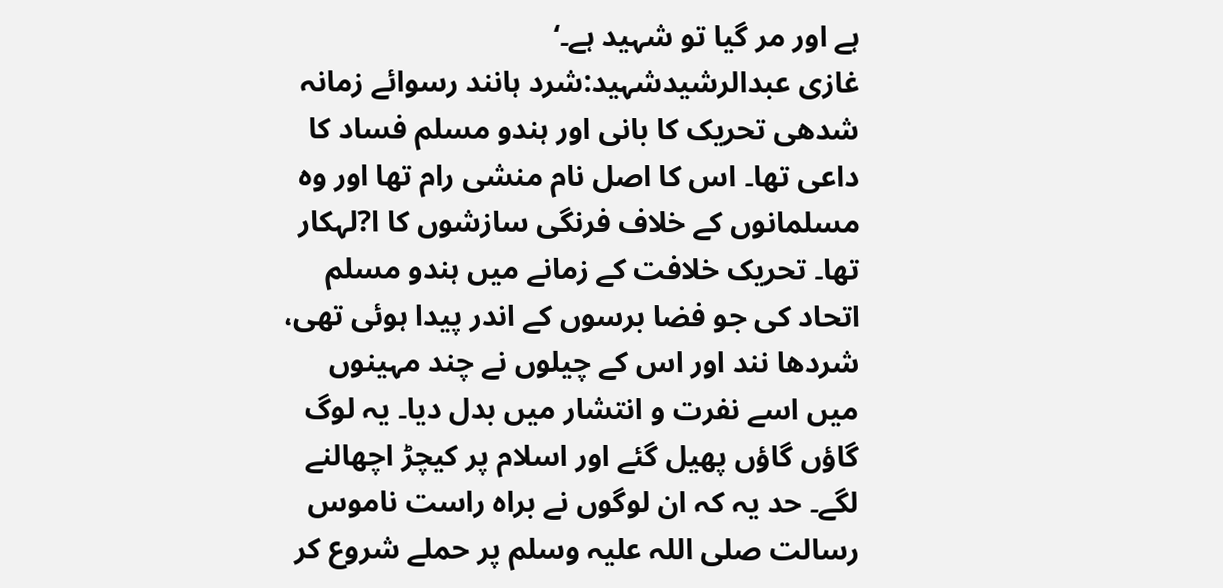ہے اور مر گیا تو شہید ہے۔‘
غازی عبدالرشیدشہید:شرد ہانند رسوائے زمانہ شدھی تحریک کا بانی اور ہندو مسلم فساد کا داعی تھا۔ اس کا اصل نام منشی رام تھا اور وہ مسلمانوں کے خلاف فرنگی سازشوں کا ا?لہکار تھا۔ تحریک خلافت کے زمانے میں ہندو مسلم اتحاد کی جو فضا برسوں کے اندر پیدا ہوئی تھی، شردھا نند اور اس کے چیلوں نے چند مہینوں میں اسے نفرت و انتشار میں بدل دیا۔ یہ لوگ گاؤں گاؤں پھیل گئے اور اسلام پر کیچڑ اچھالنے لگے۔ حد یہ کہ ان لوگوں نے براہ راست ناموس رسالت صلی اللہ علیہ وسلم پر حملے شروع کر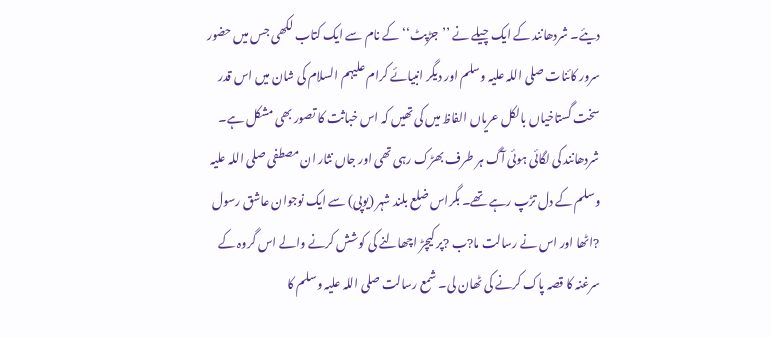دیئے۔ شردھانند کے ایک چیلے نے ’’جڑپٹ‘‘ کے نام سے ایک کتاب لکھی جس میں حضور سرور کائنات صلی اللہ علیہ وسلم اور دیگر انبیائے کرام علیہم السلام کی شان میں اس قدر سخت گستاخیاں بالکل عریاں الفاظ میں کی تھیں کہ اس خباثت کا تصور بھی مشکل ہے۔
شردھانند کی لگائی ہوئی آگ ہر طرف بھڑک رہی تھی اور جاں نثار ان مصطفی صلی اللہ علیہ وسلم کے دل تڑپ رہے تھے۔ بگراس ضلع بلند شہر (یوپی) سے ایک نوجوان عاشق رسول ?اٹھا اور اس نے رسالت ما?ب ?پر کیچڑ اچھالنے کی کوشش کرنے والے اس گروہ کے سرغنہ کا قصہ پاک کرنے کی ٹھان لی۔ شمع رسالت صلی اللہ علیہ وسلم کا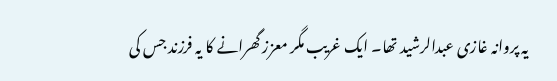یہ پروانہ غازی عبدالرشید تھا۔ ایک غریب مگر معزز گھرانے کا یہ فرزند جس کی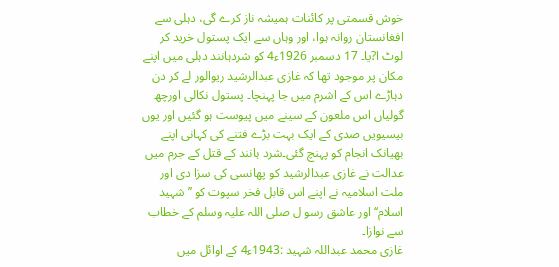خوش قسمتی پر کائنات ہمیشہ ناز کرے گی، دہلی سے افغانستان روانہ ہوا، اور وہاں سے ایک پستول خرید کر لوٹ ا?یا۔ 17 دسمبر 1926ء4 کو شردہانند دہلی میں اپنے مکان پر موجود تھا کہ غازی عبدالرشید ریوالور لے کر دن دہاڑے اس کے اشرم میں جا پہنچا۔ پستول نکالی اورچھ گولیاں اس ملعون کے سینے میں پیوست ہو گئیں اور یوں بیسیویں صدی کے ایک بہت بڑے فتنے کی کہانی اپنے بھیانک انجام کو پہنچ گئی۔شرد ہانند کے قتل کے جرم میں عدالت نے غازی عبدالرشید کو پھانسی کی سزا دی اور ملت اسلامیہ نے اپنے اس قابل فخر سپوت کو ’’شہید اسلام‘‘ اور عاشق رسو ل صلی اللہ علیہ وسلم کے خطاب سے نوازا۔
غازی محمد عبداللہ شہید :1943ء4 کے اوائل میں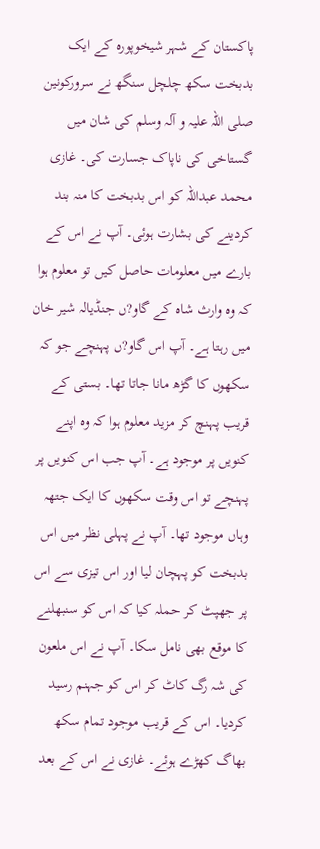پاکستان کے شہر شیخوپورہ کے ایک بدبخت سکھ چلچل سنگھ نے سرورکونین صلی اللہ علیہ و آلہ وسلم کی شان میں گستاخی کی ناپاک جسارت کی۔ غازی محمد عبداللہ کو اس بدبخت کا منہ بند کردینے کی بشارت ہوئی۔ آپ نے اس کے بارے میں معلومات حاصل کیں تو معلوم ہوا کہ وہ وارث شاہ کے گاو?ں جنڈیالہ شیر خان میں رہتا ہے۔ آپ اس گاو?ں پہنچے جو کہ سکھوں کا گڑھ مانا جاتا تھا۔ بستی کے قریب پہنچ کر مزید معلوم ہوا کہ وہ اپنے کنویں پر موجود ہے۔ آپ جب اس کنویں پر پہنچے تو اس وقت سکھوں کا ایک جتھہ وہاں موجود تھا۔ آپ نے پہلی نظر میں اس بدبخت کو پہچان لیا اور اس تیزی سے اس پر جھپٹ کر حملہ کیا کہ اس کو سنبھلنے کا موقع بھی نامل سکا۔ آپ نے اس ملعون کی شہ رگ کاٹ کر اس کو جہنم رسید کردیا۔ اس کے قریب موجود تمام سکھ بھاگ کھڑے ہوئے۔ غازی نے اس کے بعد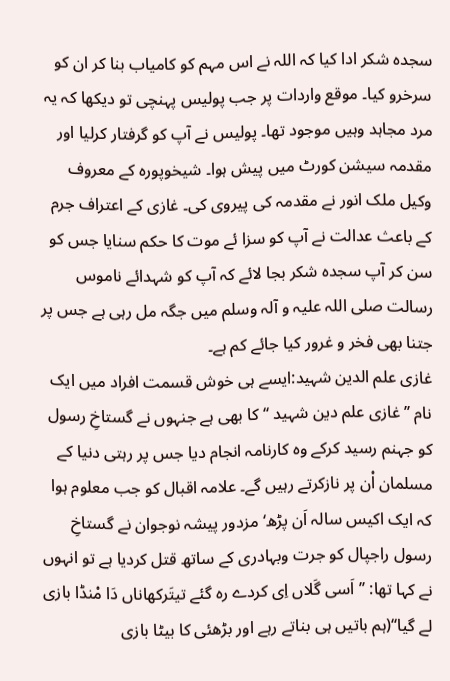سجدہ شکر ادا کیا کہ اللہ نے اس مہم کو کامیاب بنا کر ان کو سرخرو کیا۔ موقع واردات پر جب پولیس پہنچی تو دیکھا کہ یہ مرد مجاہد وہیں موجود تھا۔ پولیس نے آپ کو گرفتار کرلیا اور مقدمہ سیشن کورٹ میں پیش ہوا۔ شیخوپورہ کے معروف وکیل ملک انور نے مقدمہ کی پیروی کی۔ غازی کے اعتراف جرم کے باعث عدالت نے آپ کو سزا ئے موت کا حکم سنایا جس کو سن کر آپ سجدہ شکر بجا لائے کہ آپ کو شہدائے ناموس رسالت صلی اللہ علیہ و آلہ وسلم میں جگہ مل رہی ہے جس پر جتنا بھی فخر و غرور کیا جائے کم ہے۔
غازی علم الدین شہید:ایسے ہی خوش قسمت افراد میں ایک نام ’’غازی علم دین شہید ‘‘ کا بھی ہے جنہوں نے گستاخِ رسول کو جہنم رسید کرکے وہ کارنامہ انجام دیا جس پر رہتی دنیا کے مسلمان اْن پر نازکرتے رہیں گے۔ علامہ اقبال کو جب معلوم ہوا کہ ایک اکیس سالہ اَن پڑھ‘ مزدور پیشہ نوجوان نے گستاخِ رسول راجپال کو جرت وبہادری کے ساتھ قتل کردیا ہے تو انہوں نے کہا تھا: ’’اَسی گَلاں اِی کردے رہ گئے تیتَرکھاناں دَا مْنڈا بازی لے گیا‘‘(ہم باتیں ہی بناتے رہے اور بڑھئی کا بیٹا بازی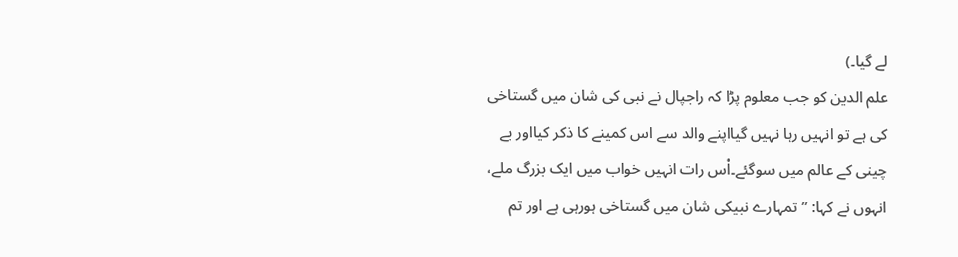لے گیا۔)
علم الدین کو جب معلوم پڑا کہ راجپال نے نبی کی شان میں گستاخی کی ہے تو انہیں رہا نہیں گیااپنے والد سے اس کمینے کا ذکر کیااور بے چینی کے عالم میں سوگئے۔اْس رات انہیں خواب میں ایک بزرگ ملے، انہوں نے کہا: ’’تمہارے نبیکی شان میں گستاخی ہورہی ہے اور تم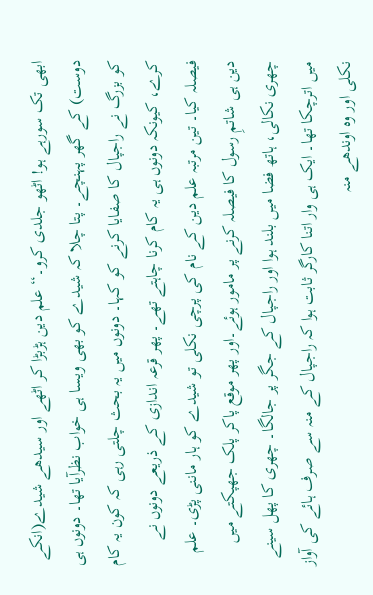ابھی تک سورہے ہو! اٹھو جلدی کرو۔‘‘ علم دین ہڑبڑا کر اٹھے اور سیدھے شیدے(انکے دوست) کے گھر پہنچے۔ پتا چلا کہ شیدے کو بھی ویسا ہی خواب نظرآیا تھا۔ دونوں ہی کو بزرگ نے راجپال کا صفایا کرنے کو کہا۔ دونوں میں یہ بحث چلتی رہی کہ کون یہ کام کرے، کیونکہ دونوں ہی یہ کام کرنا چاہتے تھے۔ پھر قرعہ اندازی کے ذریعے دونوں نے فیصلہ کیا۔ تین مرتبہ علم دین کے نام کی پرچی نکلی تو شیدے کو ہار ماننی پڑی۔ علم دین ہی شاتمِ رسول کا فیصلہ کرنے پر مامور ہوئے۔اور پھر موقع پاکر پلک جھپکتے میں چھری نکالی، ہاتھ فضا میں بلند ہوا اور راجپال کے جگر پر جالگا۔ چھری کا پھل سینے میں اترچکا تھا۔ ایک ہی وار اتنا کارگر ثابت ہوا کہ راجپال کے منہ سے صرف ہائے کی آواز نکلی اور وہ اوندھے منہ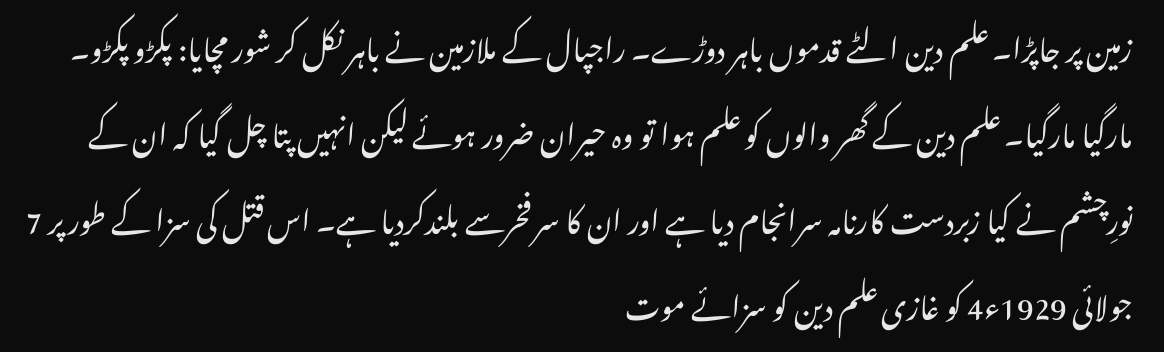زمین پر جاپڑا۔ علم دین الٹے قدموں باہر دوڑے۔ راجپال کے ملازمین نے باہر نکل کر شور مچایا: پکڑو پکڑو۔ مارگیا مارگیا۔ علم دین کے گھر والوں کو علم ہوا تو وہ حیران ضرور ہوئے لیکن انہیں پتا چل گیا کہ ان کے نورِچشم نے کیا زبردست کارنامہ سرانجام دیا ہے اور ان کا سر فخرسے بلندکردیا ہے۔ اس قتل کی سزا کے طور پر 7 جولائی 1929ء4 کو غازی علم دین کو سزائے موت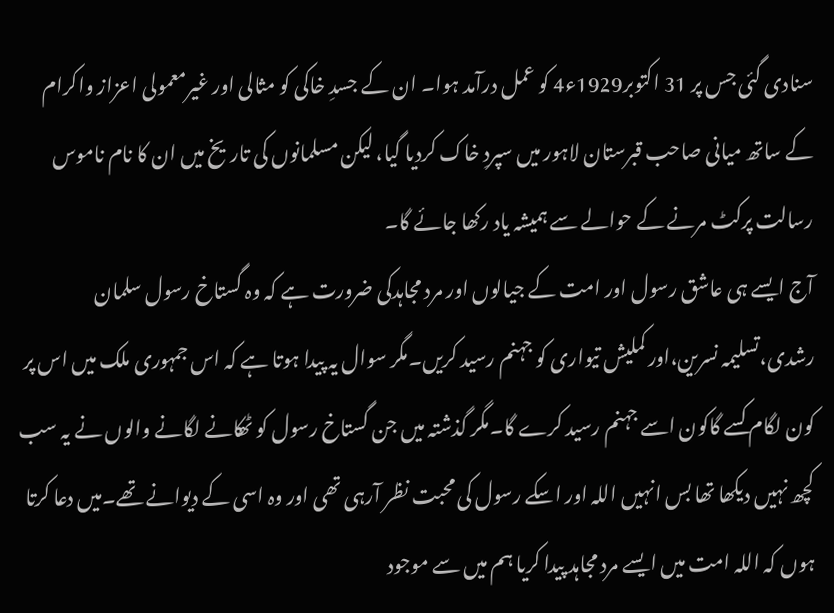سنادی گئی جس پر 31 اکتوبر1929ء4 کو عمل درآمد ہوا۔ ان کے جسدِ خاکی کو مثالی اور غیرمعمولی اعزاز واکرام کے ساتھ میانی صاحب قبرستان لاہور میں سپردِ خاک کردیا گیا، لیکن مسلمانوں کی تاریخ میں ان کا نام ناموس رسالت پرکٹ مرنے کے حوالے سے ہمیشہ یاد رکھا جائے گا۔
آج ایسے ہی عاشق رسول اور امت کے جیالوں اور مرد مجاہدکی ضرورت ہے کہ وہ گستاخ رسول سلمان رشدی،تسلیمہ نسرین،اور کملیش تیواری کو جہنم رسید کریں۔مگر سوال یہ پیدا ہوتا ہے کہ اس جمہوری ملک میں اس پر کون لگام کسے گاکون اسے جہنم رسید کرے گا۔مگر گذشتہ میں جن گستاخ رسول کو ٹھکانے لگانے والوں نے یہ سب کچھ نہیں دیکھا تھا بس انہیں اللہ اور اسکے رسول کی محبت نظر آرہی تھی اور وہ اسی کے دیوانے تھے۔میں دعا کرتا ہوں کہ اللہ امت میں ایسے مرد مجاہد پیدا کریا ہم میں سے موجود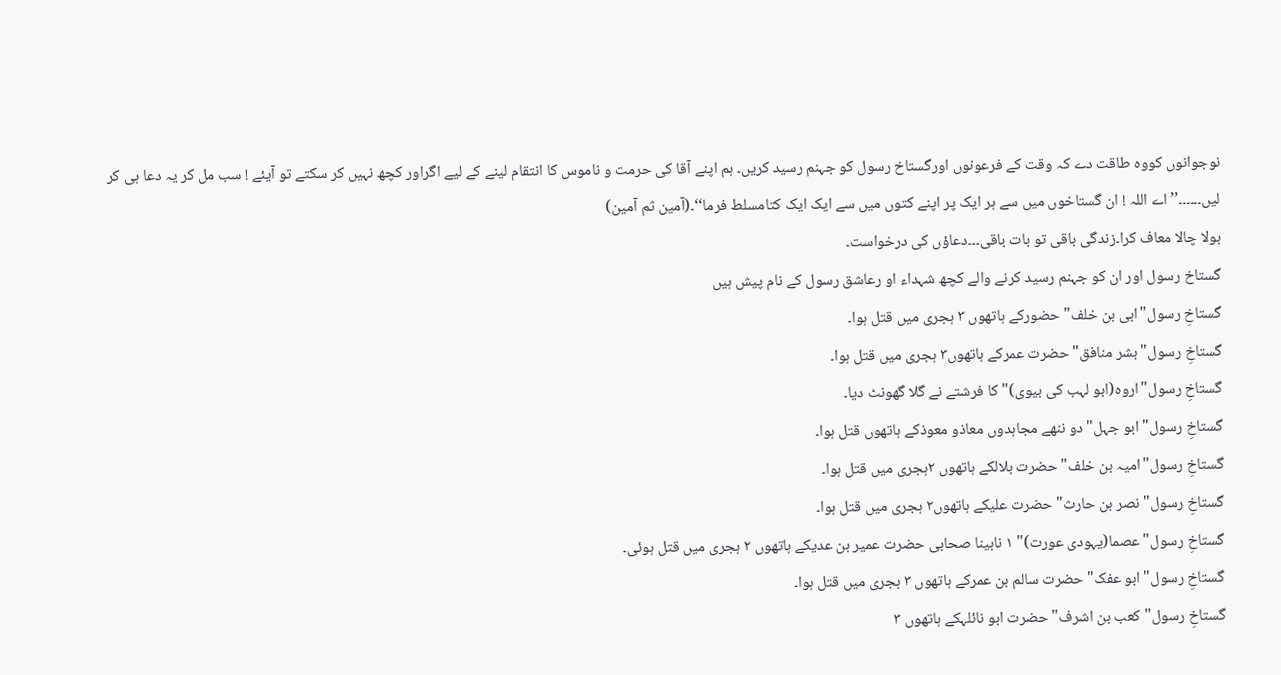نوجوانوں کووہ طاقت دے کہ وقت کے فرعونوں اورگستاخ رسول کو جہنم رسید کریں۔ ہم اپنے آقا کی حرمت و ناموس کا انتقام لینے کے لیے اگراور کچھ نہیں کر سکتے تو آیئے ! سب مل کر یہ دعا ہی کر لیں۔۔۔۔۔۔’’اے اللہ ! ان گستاخوں میں سے ہر ایک پر اپنے کتوں میں سے ایک ایک کتامسلط فرما‘‘۔(آمین ثم آمین)
بولا چالا معاف کرا۔زندگی باقی تو بات باقی۔۔۔دعاؤں کی درخواست۔
گستاخ رسول اور ان کو جہنم رسید کرنے والے کچھ شہداء او رعاشق رسول کے نام پیش ہیں
گستاخِ رسول"ابی بن خلف" حضورکے ہاتھوں ۳ ہجری میں قتل ہوا۔
گستاخِ رسول"بشر منافق" حضرت عمرکے ہاتھوں۳ ہجری میں قتل ہوا۔
گستاخِ رسول"اروہ(ابو لہب کی بیوی)" کا فرشتے نے گلا گھونٹ دیا۔
گستاخِ رسول"ابو جہل" دو ننھے مجاہدوں معاذو معوذکے ہاتھوں قتل ہوا۔
گستاخِ رسول"امیہ بن خلف" حضرت بلالکے ہاتھوں ۲ہجری میں قتل ہوا۔
گستاخِ رسول"نصر بن حارث" حضرت علیکے ہاتھوں۲ ہجری میں قتل ہوا۔
گستاخِ رسول"عصما(یہودی عورت)" ۱ نابینا صحابی حضرت عمیر بن عدیکے ہاتھوں ۲ ہجری میں قتل ہوئی۔
گستاخِ رسول"ابو عفک" حضرت سالم بن عمرکے ہاتھوں ۳ ہجری میں قتل ہوا۔
گستاخِ رسول"کعب بن اشرف" حضرت ابو نائلہکے ہاتھوں ۳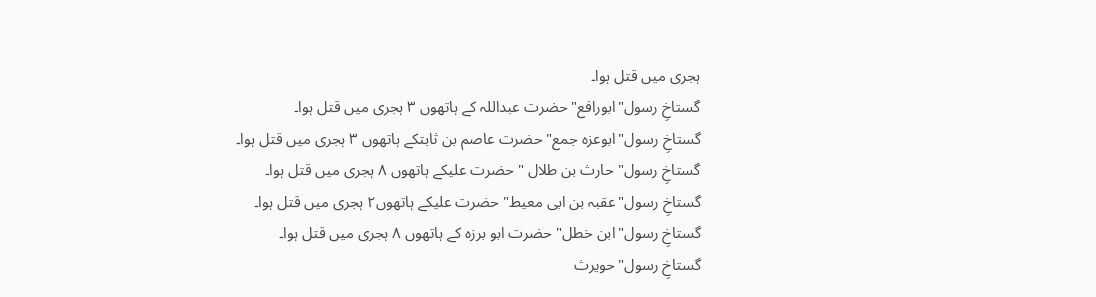ہجری میں قتل ہوا۔
گستاخِ رسول"ابورافع" حضرت عبداللہ کے ہاتھوں ۳ ہجری میں قتل ہوا۔
گستاخِ رسول"ابوعزہ جمع" حضرت عاصم بن ثابتکے ہاتھوں ۳ ہجری میں قتل ہوا۔
گستاخِ رسول"حارث بن طلال " حضرت علیکے ہاتھوں ۸ ہجری میں قتل ہوا۔
گستاخِ رسول"عقبہ بن ابی معیط" حضرت علیکے ہاتھوں۲ ہجری میں قتل ہوا۔
گستاخِ رسول"ابن خطل" حضرت ابو برزہ کے ہاتھوں ۸ ہجری میں قتل ہوا۔
گستاخِ رسول"حویرث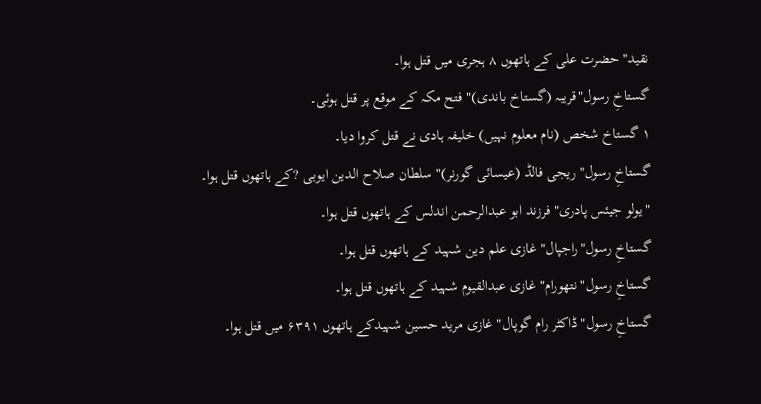نقید" حضرت علی کے ہاتھوں ۸ ہجری میں قتل ہوا۔
گستاخِ رسول"قریبہ (گستاخ باندی)" فتح مکہ کے موقع پر قتل ہوئی۔
۱ گستاخ شخص (نام معلوم نہیں) خلیفہ ہادی نے قتل کروا دیا۔
گستاخِ رسول" ریجی فالڈ (عیسائی گورنر)" سلطان صلاح الدین ایوبی ?کے ہاتھوں قتل ہوا۔
"یولو جیئس پادری" فرزند ابو عبدالرحمن اندلس کے ہاتھوں قتل ہوا۔
گستاخِ رسول"راجپال" غازی علم دین شہید کے ہاتھوں قتل ہوا۔
گستاخِ رسول"نتھورام" غازی عبدالقیوم شہید کے ہاتھوں قتل ہوا۔
گستاخِ رسول"ڈاکٹر رام گوپال" غازی مرید حسین شہیدکے ہاتھوں ۶۳۹۱ میں قتل ہوا۔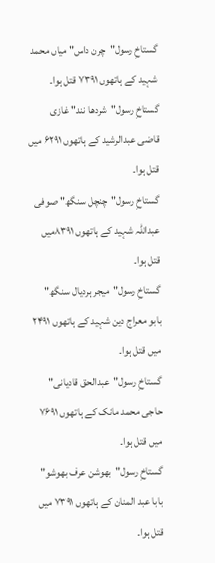گستاخِ رسول"چرن داس" میاں محمد شہید کے ہاتھوں ۷۳۹۱ قتل ہوا۔
گستاخِ رسول"شردھا نند" غازی قاضی عبدالرشید کے ہاتھوں ۶۲۹۱ میں قتل ہوا۔
گستاخِ رسول"چنچل سنگھ" صوفی عبداللہ شہید کے ہاتھوں ۸۳۹۱میں قتل ہوا۔
گستاخِ رسول"میجر ہردیال سنگھ" بابو معراج دین شہید کے ہاتھوں ۲۴۹۱ میں قتل ہوا۔
گستاخِ رسول"عبدالحق قادیانی" حاجی محمد مانک کے ہاتھوں ۷۶۹۱ میں قتل ہوا۔
گستاخِ رسول"بھوشن عرف بھوشو" بابا عبد المنان کے ہاتھوں ۷۳۹۱ میں قتل ہوا۔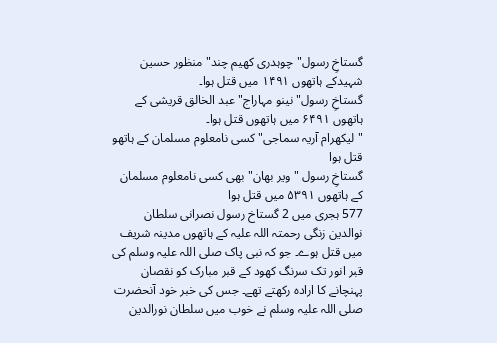گستاخِ رسول"چوہدری کھیم چند" منظور حسین شہیدکے ہاتھوں ۱۴۹۱ میں قتل ہوا۔
گستاخِ رسول"نینو مہاراج" عبد الخالق قریشی کے ہاتھوں ۶۴۹۱ میں ہاتھوں قتل ہوا۔
"لیکھرام آریہ سماجی" کسی نامعلوم مسلمان کے ہاتھو قتل ہوا
گستاخِ رسول "ویر بھان" بھی کسی نامعلوم مسلمان کے ہاتھوں ۵۳۹۱ میں قتل ہوا
577 ہجری میں 2 گستاخ رسول نصرانی سلطان نوالدین زنگی رحمتہ اللہ علیہ کے ہاتھوں مدینہ شریف میں قتل ہوے۔ جو کہ نبی پاک صلی اللہ علیہ وسلم کی قبر انور تک سرنگ کھود کے قبر مبارک کو نقصان پہنچانے کا ارادہ رکھتے تھے۔ جس کی خبر خود آنحضرت صلی اللہ علیہ وسلم نے خوب میں سلطان نورالدین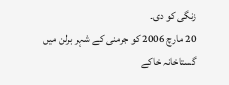زنگی کو دی۔
20 مارچ 2006 کو جرمنی کے شہر برلن میں گستاخانہ خاکے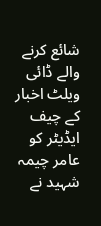شائع کرنے والے ڈائی ویلٹ اخبار کے چیف ایڈیٹر کو عامر چیمہ شہید نے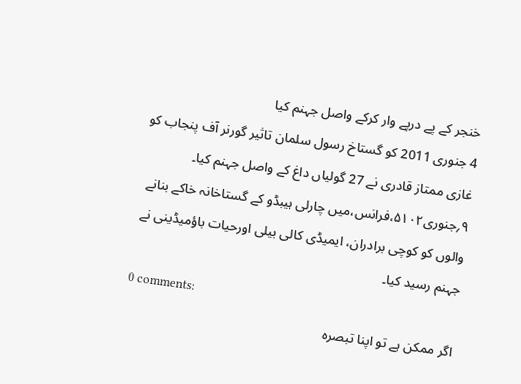خنجر کے پے درپے وار کرکے واصل جہنم کیا
4 جنوری 2011 کو گستاخ رسول سلمان تاثیر گورنر آف پنجاب کو غازی ممتاز قادری نے 27 گولیاں داغ کے واصل جہنم کیا۔
۹؍جنوری۵۱۰۲،فرانس،میں چارلی ہیبڈو کے گستاخانہ خاکے بنانے والوں کو کوچی برادران، ایمیڈی کالی بیلی اورحیات باؤمیڈینی نے جہنم رسید کیا۔
0 comments:
اگر ممکن ہے تو اپنا تبصرہ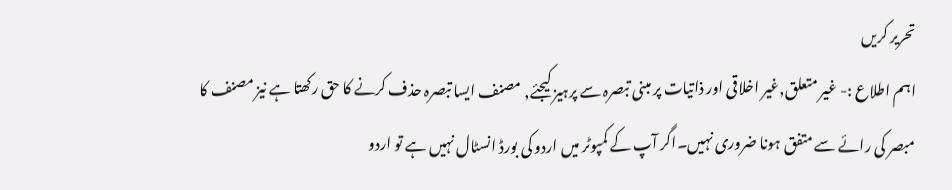تحریر کریں
اہم اطلاع :- غیر متعلق,غیر اخلاقی اور ذاتیات پر مبنی تبصرہ سے پرہیز کیجئے, مصنف ایسا تبصرہ حذف کرنے کا حق رکھتا ہے نیز مصنف کا مبصر کی رائے سے متفق ہونا ضروری نہیں۔اگر آپ کے کمپوٹر میں اردو کی بورڈ انسٹال نہیں ہے تو اردو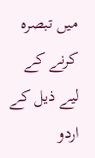میں تبصرہ کرنے کے لیے ذیل کے اردو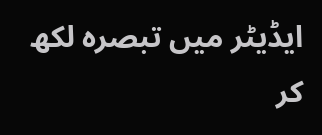ایڈیٹر میں تبصرہ لکھ کر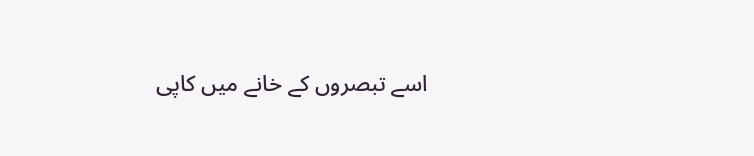اسے تبصروں کے خانے میں کاپی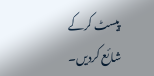پیسٹ کرکے شائع کردیں۔